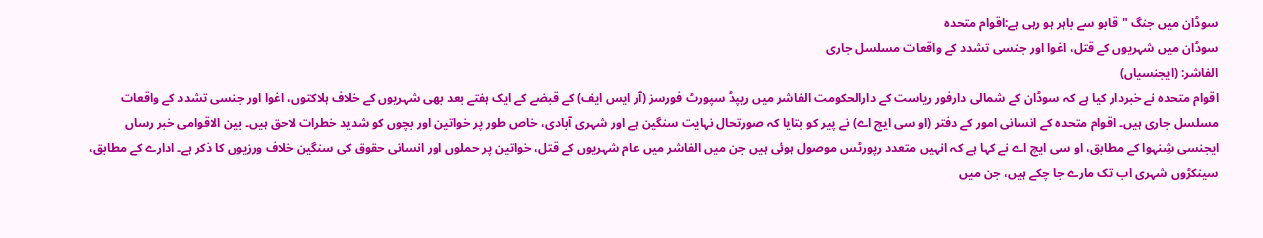سوڈان میں جنگ "قابو سے باہر ہو رہی ہے:اقوام متحدہ
سوڈان میں شہریوں کے قتل، اغوا اور جنسی تشدد کے واقعات مسلسل جاری
الفاشر: (ایجنسیاں)
اقوام متحدہ نے خبردار کیا ہے کہ سوڈان کے شمالی دارفور ریاست کے دارالحکومت الفاشر میں ریپڈ سپورٹ فورسز (آر ایس ایف) کے قبضے کے ایک ہفتے بعد بھی شہریوں کے خلاف ہلاکتوں، اغوا اور جنسی تشدد کے واقعات مسلسل جاری ہیں۔ اقوام متحدہ کے انسانی امور کے دفتر (او سی ایچ اے) نے پیر کو بتایا کہ صورتحال نہایت سنگین ہے اور شہری آبادی، خاص طور پر خواتین اور بچوں کو شدید خطرات لاحق ہیں۔ بین الاقوامی خبر رساں ایجنسی شِنہوا کے مطابق، او سی ایچ اے نے کہا ہے کہ انہیں متعدد رپورٹس موصول ہوئی ہیں جن میں الفاشر میں عام شہریوں کے قتل، خواتین پر حملوں اور انسانی حقوق کی سنگین خلاف ورزیوں کا ذکر ہے۔ ادارے کے مطابق، سینکڑوں شہری اب تک مارے جا چکے ہیں، جن میں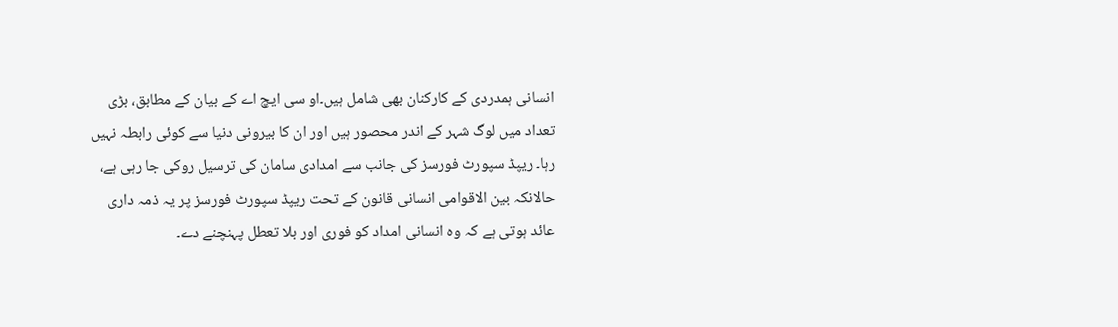انسانی ہمدردی کے کارکنان بھی شامل ہیں۔او سی ایچ اے کے بیان کے مطابق، بڑی تعداد میں لوگ شہر کے اندر محصور ہیں اور ان کا بیرونی دنیا سے کوئی رابطہ نہیں رہا۔ ریپڈ سپورٹ فورسز کی جانب سے امدادی سامان کی ترسیل روکی جا رہی ہے، حالانکہ بین الاقوامی انسانی قانون کے تحت ریپڈ سپورٹ فورسز پر یہ ذمہ داری عائد ہوتی ہے کہ وہ انسانی امداد کو فوری اور بلا تعطل پہنچنے دے۔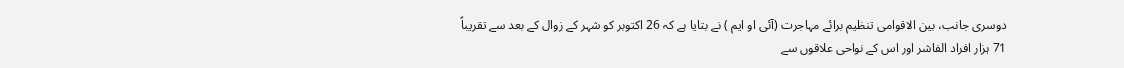دوسری جانب، بین الاقوامی تنظیم برائے مہاجرت (آئی او ایم ) نے بتایا ہے کہ 26 اکتوبر کو شہر کے زوال کے بعد سے تقریباً 71 ہزار افراد الفاشر اور اس کے نواحی علاقوں سے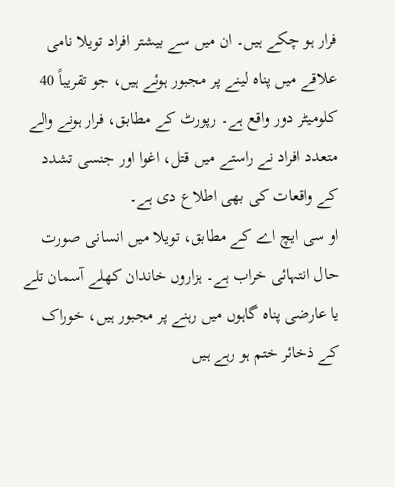فرار ہو چکے ہیں۔ ان میں سے بیشتر افراد تویلا نامی علاقے میں پناہ لینے پر مجبور ہوئے ہیں، جو تقریباً 40 کلومیٹر دور واقع ہے۔ رپورٹ کے مطابق، فرار ہونے والے متعدد افراد نے راستے میں قتل، اغوا اور جنسی تشدد کے واقعات کی بھی اطلاع دی ہے۔
او سی ایچ اے کے مطابق، تویلا میں انسانی صورت حال انتہائی خراب ہے۔ ہزاروں خاندان کھلے آسمان تلے یا عارضی پناہ گاہوں میں رہنے پر مجبور ہیں، خوراک کے ذخائر ختم ہو رہے ہیں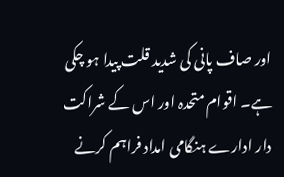اور صاف پانی کی شدید قلت پیدا ہو چکی ہے۔ اقوام متحدہ اور اس کے شراکت دار ادارے ہنگامی امداد فراہم کرنے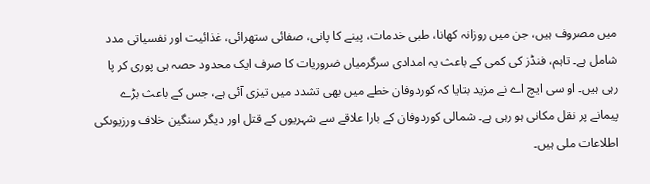میں مصروف ہیں، جن میں روزانہ کھانا، طبی خدمات، پینے کا پانی، صفائی ستھرائی، غذائیت اور نفسیاتی مدد شامل ہے۔ تاہم، فنڈز کی کمی کے باعث یہ امدادی سرگرمیاں ضروریات کا صرف ایک محدود حصہ ہی پوری کر پا رہی ہیں۔ او سی ایچ اے نے مزید بتایا کہ کوردوفان خطے میں بھی تشدد میں تیزی آئی ہے، جس کے باعث بڑے پیمانے پر نقل مکانی ہو رہی ہے۔ شمالی کوردوفان کے بارا علاقے سے شہریوں کے قتل اور دیگر سنگین خلاف ورزیوںکی اطلاعات ملی ہیں۔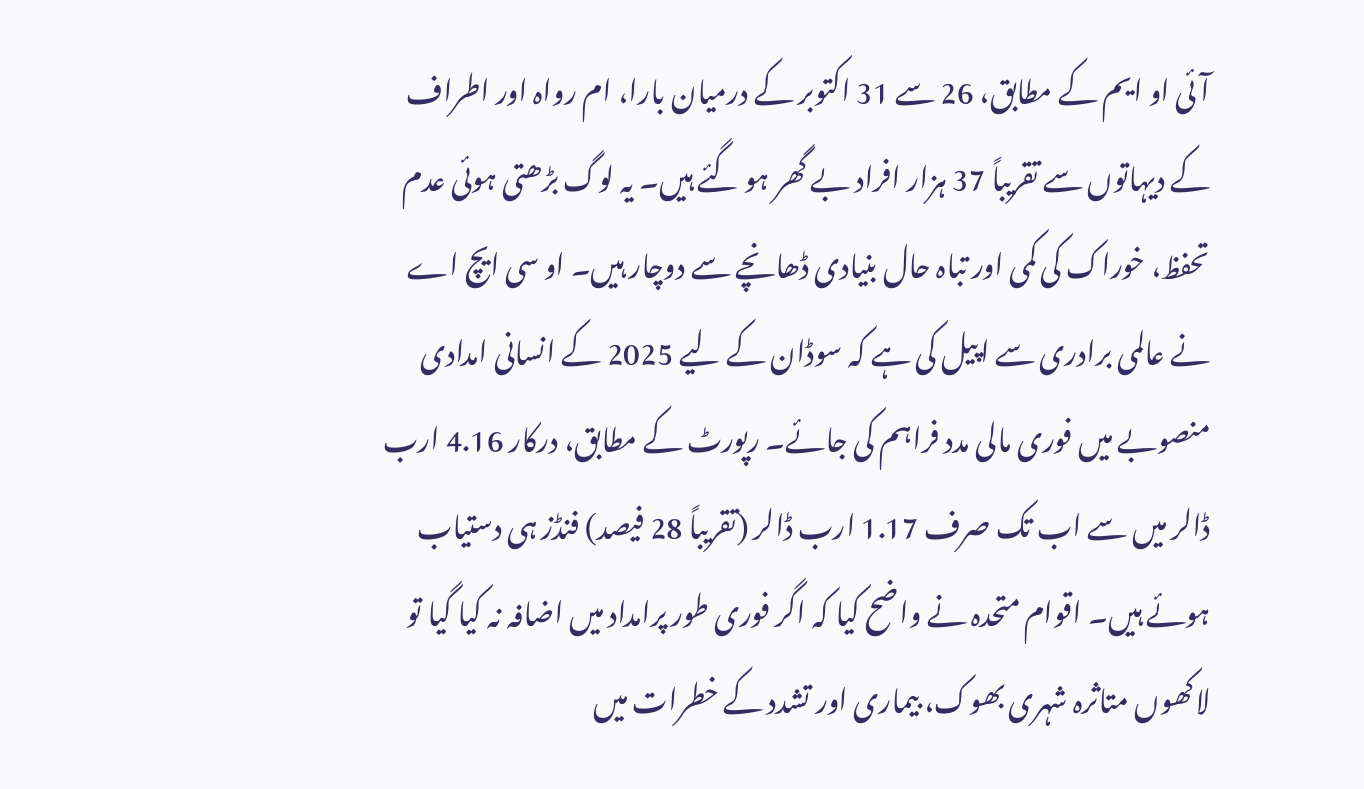آئی او ایم کے مطابق، 26 سے 31 اکتوبر کے درمیان بارا، ام رواہ اور اطراف کے دیہاتوں سے تقریباً 37 ہزار افراد بے گھر ہو گئے ہیں۔ یہ لوگ بڑھتی ہوئی عدم تحفظ، خوراک کی کمی اور تباہ حال بنیادی ڈھانچے سے دوچار ہیں۔ او سی ایچ اے نے عالمی برادری سے اپیل کی ہے کہ سوڈان کے لیے 2025 کے انسانی امدادی منصوبے میں فوری مالی مدد فراہم کی جائے۔ رپورٹ کے مطابق، درکار 4.16 ارب ڈالر میں سے اب تک صرف 1.17 ارب ڈالر (تقریباً 28 فیصد) فنڈز ہی دستیاب ہوئے ہیں۔ اقوام متحدہ نے واضح کیا کہ اگر فوری طور پرامداد میں اضافہ نہ کیا گیا تو لاکھوں متاثرہ شہری بھوک، بیماری اور تشدد کے خطرات میں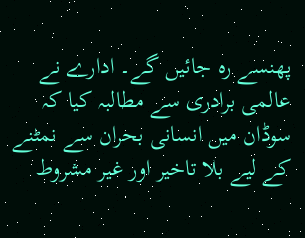پھنسے رہ جائیں گے۔ ادارے نے عالمی برادری سے مطالبہ کیا کہ سوڈان میں انسانی بحران سے نمٹنے کے لیے بلا تاخیر اور غیر مشروط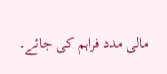مالی مدد فراہم کی جائے۔